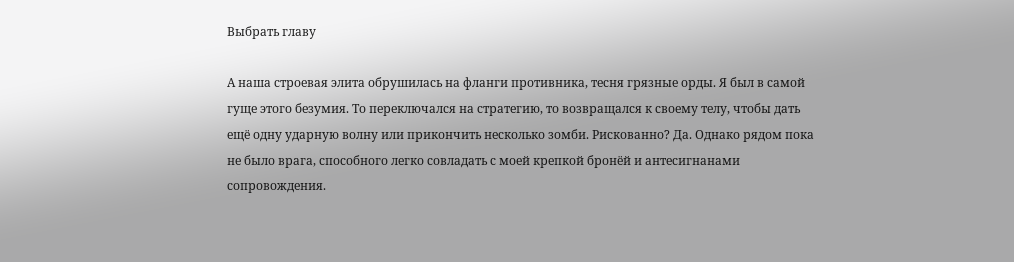Выбрать главу

А наша строевая элита обрушилась на фланги противника, тесня грязные орды. Я был в самой гуще этого безумия. То переключался на стратегию, то возвращался к своему телу, чтобы дать ещё одну ударную волну или прикончить несколько зомби. Рискованно? Да. Однако рядом пока не было врага, способного легко совладать с моей крепкой бронёй и антесигнанами сопровождения.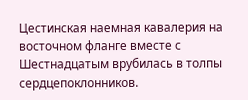Цестинская наемная кавалерия на восточном фланге вместе с Шестнадцатым врубилась в толпы сердцепоклонников.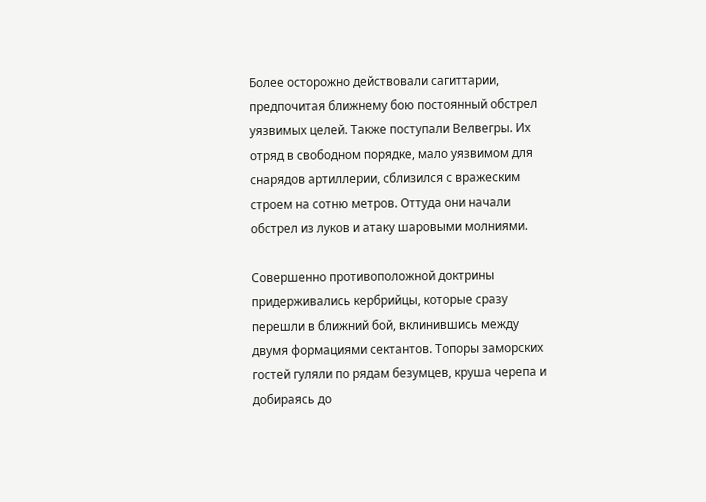Более осторожно действовали сагиттарии, предпочитая ближнему бою постоянный обстрел уязвимых целей. Также поступали Велвегры. Их отряд в свободном порядке, мало уязвимом для снарядов артиллерии, сблизился с вражеским строем на сотню метров. Оттуда они начали обстрел из луков и атаку шаровыми молниями.

Совершенно противоположной доктрины придерживались кербрийцы, которые сразу перешли в ближний бой, вклинившись между двумя формациями сектантов. Топоры заморских гостей гуляли по рядам безумцев, круша черепа и добираясь до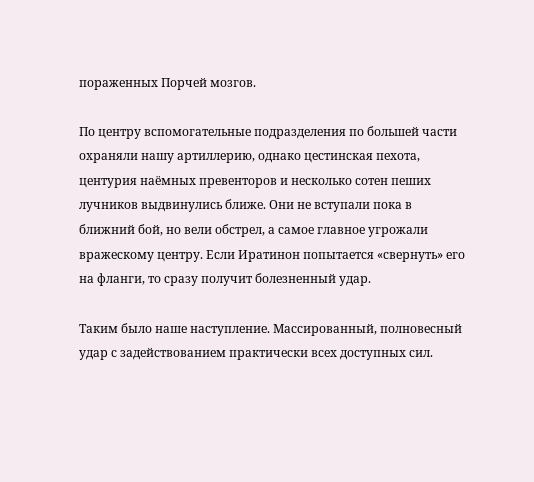пораженных Порчей мозгов.

По центру вспомогательные подразделения по большей части охраняли нашу артиллерию, однако цестинская пехота, центурия наёмных превенторов и несколько сотен пеших лучников выдвинулись ближе. Они не вступали пока в ближний бой, но вели обстрел, а самое главное угрожали вражескому центру. Если Иратинон попытается «свернуть» его на фланги, то сразу получит болезненный удар.

Таким было наше наступление. Массированный, полновесный удар с задействованием практически всех доступных сил.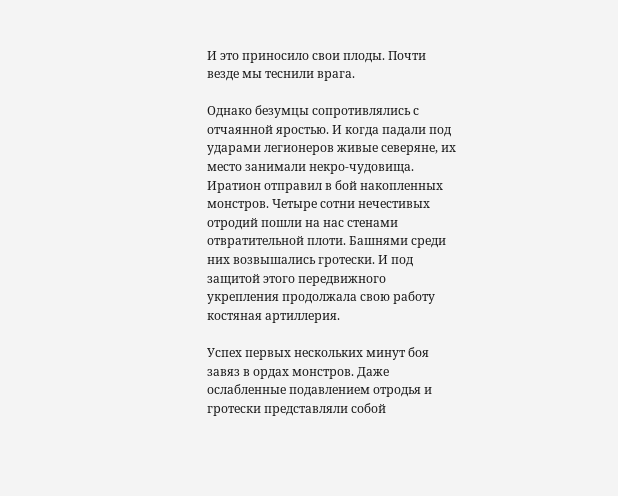И это приносило свои плоды. Почти везде мы теснили врага.

Однако безумцы сопротивлялись с отчаянной яростью. И когда падали под ударами легионеров живые северяне, их место занимали некро-чудовища. Иратион отправил в бой накопленных монстров. Четыре сотни нечестивых отродий пошли на нас стенами отвратительной плоти. Башнями среди них возвышались гротески. И под защитой этого передвижного укрепления продолжала свою работу костяная артиллерия.

Успех первых нескольких минут боя завяз в ордах монстров. Даже ослабленные подавлением отродья и гротески представляли собой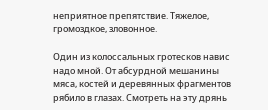неприятное препятствие. Тяжелое, громоздкое, зловонное.

Один из колоссальных гротесков навис надо мной. От абсурдной мешанины мяса, костей и деревянных фрагментов рябило в глазах. Смотреть на эту дрянь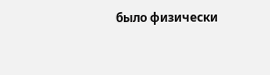было физически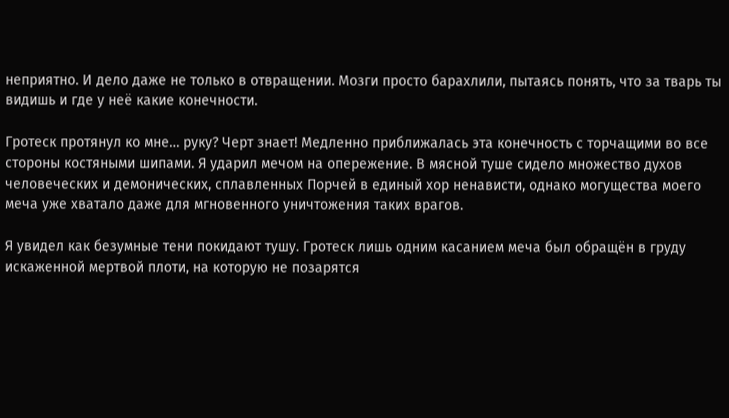неприятно. И дело даже не только в отвращении. Мозги просто барахлили, пытаясь понять, что за тварь ты видишь и где у неё какие конечности.

Гротеск протянул ко мне… руку? Черт знает! Медленно приближалась эта конечность с торчащими во все стороны костяными шипами. Я ударил мечом на опережение. В мясной туше сидело множество духов человеческих и демонических, сплавленных Порчей в единый хор ненависти, однако могущества моего меча уже хватало даже для мгновенного уничтожения таких врагов.

Я увидел как безумные тени покидают тушу. Гротеск лишь одним касанием меча был обращён в груду искаженной мертвой плоти, на которую не позарятся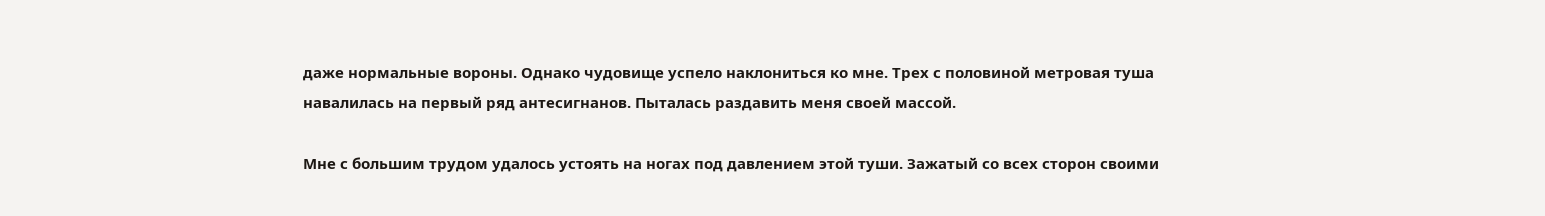даже нормальные вороны. Однако чудовище успело наклониться ко мне. Трех с половиной метровая туша навалилась на первый ряд антесигнанов. Пыталась раздавить меня своей массой.

Мне с большим трудом удалось устоять на ногах под давлением этой туши. Зажатый со всех сторон своими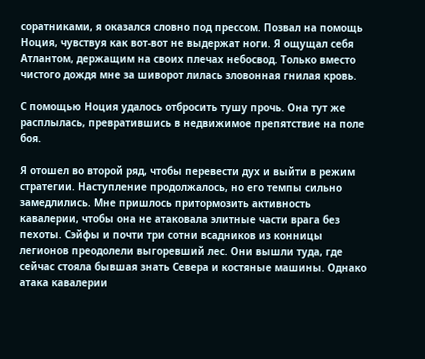соратниками, я оказался словно под прессом. Позвал на помощь Ноция, чувствуя как вот-вот не выдержат ноги. Я ощущал себя Атлантом, держащим на своих плечах небосвод. Только вместо чистого дождя мне за шиворот лилась зловонная гнилая кровь.

С помощью Ноция удалось отбросить тушу прочь. Она тут же расплылась, превратившись в недвижимое препятствие на поле боя.

Я отошел во второй ряд, чтобы перевести дух и выйти в режим стратегии. Наступление продолжалось, но его темпы сильно замедлились. Мне пришлось притормозить активность кавалерии, чтобы она не атаковала элитные части врага без пехоты. Сэйфы и почти три сотни всадников из конницы легионов преодолели выгоревший лес. Они вышли туда, где сейчас стояла бывшая знать Севера и костяные машины. Однако атака кавалерии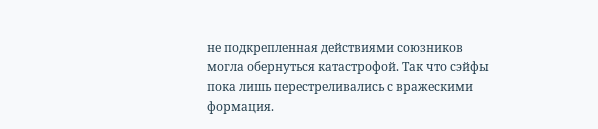не подкрепленная действиями союзников могла обернуться катастрофой. Так что сэйфы пока лишь перестреливались с вражескими формация.